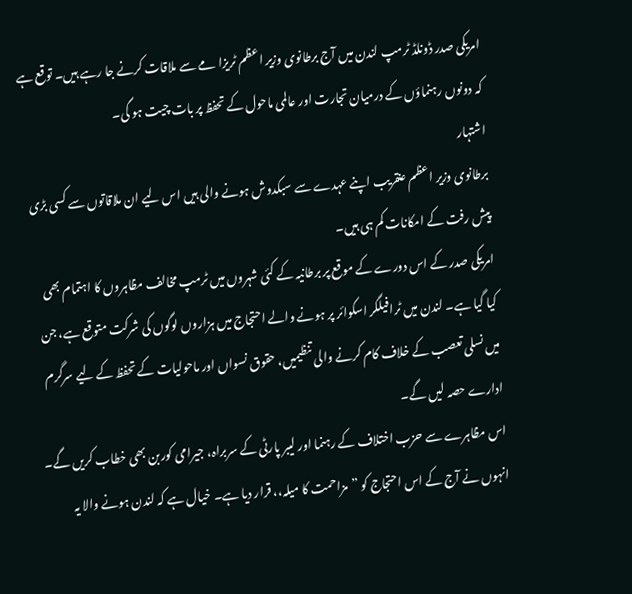امریکی صدر ڈونلڈ ٹرمپ لندن میں آج برطانوی وزیر اعظم ٹریزا مے سے ملاقات کرنے جا رہے ہیں۔ توقع ہے کہ دونوں رہنماؤں کے درمیان تجارت اور عالمی ماحول کے تحفظ پر بات چیت ہو گی۔
اشتہار
برطانوی وزیر اعظم عنقريب اپنے عہدے سے سبکدوش ہونے والی ہیں اس لیے ان ملاقاتوں سے کسی بڑی پیش رفت کے امکانات کم ہی ہیں۔
امریکی صدر کے اس دورے کے موقع پر برطانیہ کے کئی شہروں میں ٹرمپ مخالف مظاہروں کا اہتمام بھی کیا گیا ہے۔ لندن میں ٹرافیلگر اسکوائر پر ہونے والے احتجاج میں ہزاروں لوگوں کی شرکت متوقع ہے، جن میں نسلی تعصب کے خلاف کام کرنے والی تنظیمیں، حقوق نسواں اور ماحولیات کے تحفظ کے لیے سرگرم ادارے حصہ لیں گے۔
اس مظاہرے سے حزب اختلاف کے رہنما اور لیبر پارٹی کے سربراہ، جیرامی کوربن بھی خطاب کریں گے۔ انہوں نے آج کے اس احتجاج کو ”مزاحمت کا میلہ،، قرار دیا ہے۔ خیال ہے کہ لندن ہونے والا یہ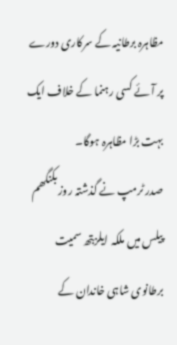مظاہرہ برطانیہ کے سرکاری دورے پر آئے کسی رہنما کے خلاف ایک بہت بڑا مظاہرہ ہوگا۔
صدر ٹرمپ نے گذشتہ روز بکنگھم پيلس ميں ملکہ ايلزبتھ سميت برطانوی شاہی خاندان کے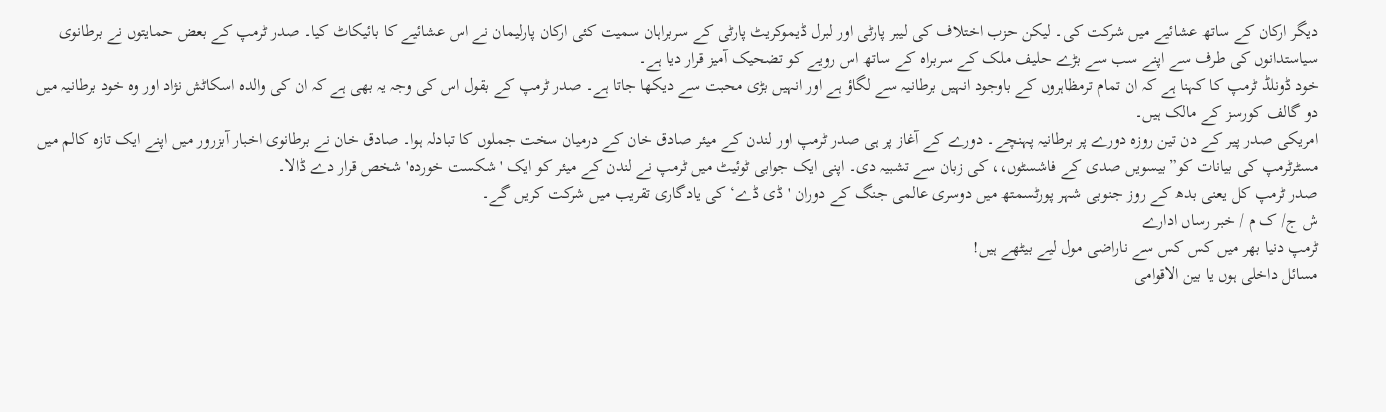ديگر ارکان کے ساتھ عشائیے میں شرکت کی۔ لیکن حزب اختلاف کی لیبر پارٹی اور لبرل ڈیموکریٹ پارٹی کے سربراہان سمیت کئی ارکان پارلیمان نے اس عشائیے کا بائیکاٹ کیا۔ صدر ٹرمپ کے بعض حمایتوں نے برطانوی سیاستدانوں کی طرف سے اپنے سب سے بڑے حلیف ملک کے سربراہ کے ساتھ اس رویے کو تضحیک آمیز قرار دیا ہے۔
خود ڈونلڈ ٹرمپ کا کہنا ہے کہ ان تمام ترمظاہروں کے باوجود انہیں برطانیہ سے لگاؤ ہے اور انہیں بڑی محبت سے دیکھا جاتا ہے۔ صدر ٹرمپ کے بقول اس کی وجہ یہ بھی ہے کہ ان کی والدہ اسکاٹش نژاد اور وہ خود برطانیہ میں دو گالف کورسز کے مالک ہیں۔
امریکی صدر پیر کے دن تين روزہ دورے پر برطانیہ پہنچے۔ دورے کے آغاز پر ہی صدر ٹرمپ اور لندن کے میئر صادق خان کے درمیان سخت جملوں کا تبادلہ ہوا۔ صادق خان نے برطانوی اخبار آبزرور میں اپنے ایک تازہ کالم میں مسٹرٹرمپ کی بیانات کو”بیسویں صدی کے فاشسٹوں،، کی زبان سے تشبیہ دی۔ اپنی ایک جوابی ٹوئیٹ میں ٹرمپ نے لندن کے میئر کو ایک 'شکست خوردہ' شخص قرار دے ڈالا۔
صدر ٹرمپ کل يعنی بدھ کے روز جنوبی شہر پورٹسمتھ ميں دوسری عالمی جنگ کے دوران 'ڈی ڈے‘ کی يادگاری تقريب ميں شرکت کريں گے۔
ش ج/ ک م / خبر رساں ادارے
ٹرمپ دنيا بھر ميں کس کس سے ناراضی مول لیے بيٹھے ہيں!
مسائل داخلی ہوں يا بين الاقوامی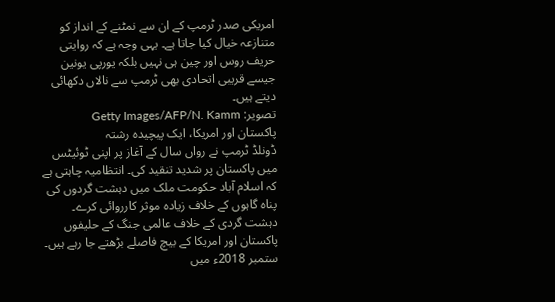امريکی صدر ٹرمپ کے ان سے نمٹنے کے انداز کو متنازعہ خیال کیا جاتا ہے۔ يہی وجہ ہے کہ روايتی حريف روس اور چين ہی نہيں بلکہ يورپی يونين جيسے قريبی اتحادی بھی ٹرمپ سے نالاں دکھائی دیتے ہیں۔
تصویر: Getty Images/AFP/N. Kamm
پاکستان اور امريکا، ايک پيچيدہ رشتہ
ڈونلڈ ٹرمپ نے رواں سال کے آغاز پر اپنی ٹوئيٹس ميں پاکستان پر شديد تنقيد کی۔ انتظاميہ چاہتی ہے کہ اسلام آباد حکومت ملک ميں دہشت گردوں کی پناہ گاہوں کے خلاف زيادہ موثر کارروائی کرے۔ دہشت گردی کے خلاف عالمی جنگ کے حلیفوں پاکستان اور امريکا کے بيچ فاصلے بڑھتے جا رہے ہيں۔ ستمبر 2018ء ميں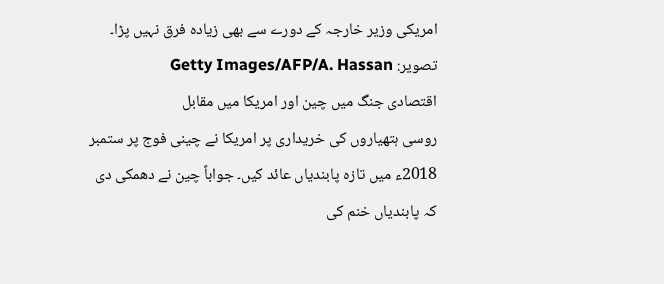امريکی وزير خارجہ کے دورے سے بھی زيادہ فرق نہيں پڑا۔
تصویر: Getty Images/AFP/A. Hassan
اقتصادی جنگ ميں چين اور امريکا ميں مقابل
روسی ہتھياروں کی خريداری پر امريکا نے چينی فوج پر ستمبر 2018ء ميں تازہ پابندياں عائد کيں۔ جواباً چين نے دھمکی دی کہ پابندياں خنم کی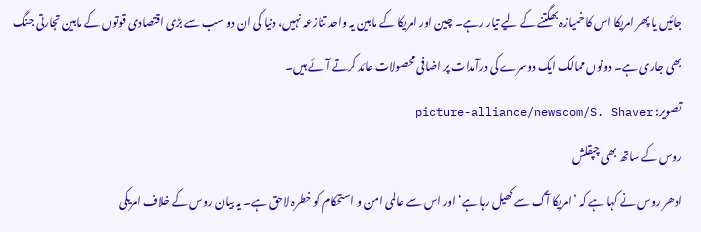جائيں يا پھر امريکا اس کا خميازہ بھگتنے کے ليے تيار رہے۔ چين اور امريکا کے مابين يہ واحد تنازعہ نہيں، دنيا کی ان دو سب سے بڑی اقتصادی قوتوں کے مابين تجارتی جنگ بھی جاری ہے۔ دونوں ممالک ايک دوسرے کی درآمدات پر اضافی محصولات عائد کرتے آئے ہيں۔
تصویر: picture-alliance/newscom/S. Shaver
روس کے ساتھ بھی چپقلش
ادھر روس نے کہا ہے کہ ’امريکا آگ سے کھيل رہا ہے‘ اور اس سے عالمی امن و استحکام کو خطرہ لاحق ہے۔ يہ بيان روس کے خلاف امريکی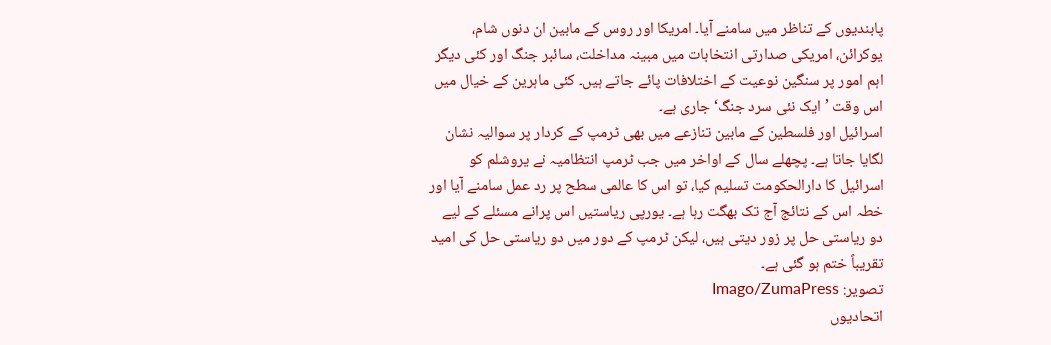پابنديوں کے تناظر ميں سامنے آيا۔ امريکا اور روس کے مابين ان دنوں شام، يوکرائن، امريکی صدارتی انتخابات ميں مبينہ مداخلت، سائبر جنگ اور کئی ديگر اہم امور پر سنگين نوعيت کے اختلافات پائے جاتے ہيں۔ کئی ماہرين کے خیال میں اس وقت ’ايک نئی سرد جنگ‘ جاری ہے۔
اسرائيل اور فلسطين کے مابين تنازعے ميں بھی ٹرمپ کے کردار پر سواليہ نشان لگايا جاتا ہے۔ پچھلے سال کے اواخر ميں جب ٹرمپ انتظاميہ نے يروشلم کو اسرائيل کا دارالحکومت تسليم کيا، تو اس کا عالمی سطح پر رد عمل سامنے آيا اور خطہ اس کے نتائج آج تک بھگت رہا ہے۔ يورپی رياستيں اس پرانے مسئلے کے ليے دو رياستی حل پر زور ديتی ہيں، ليکن ٹرمپ کے دور ميں دو رياستی حل کی اميد تقريباً ختم ہو گئی ہے۔
تصویر: Imago/ZumaPress
اتحاديوں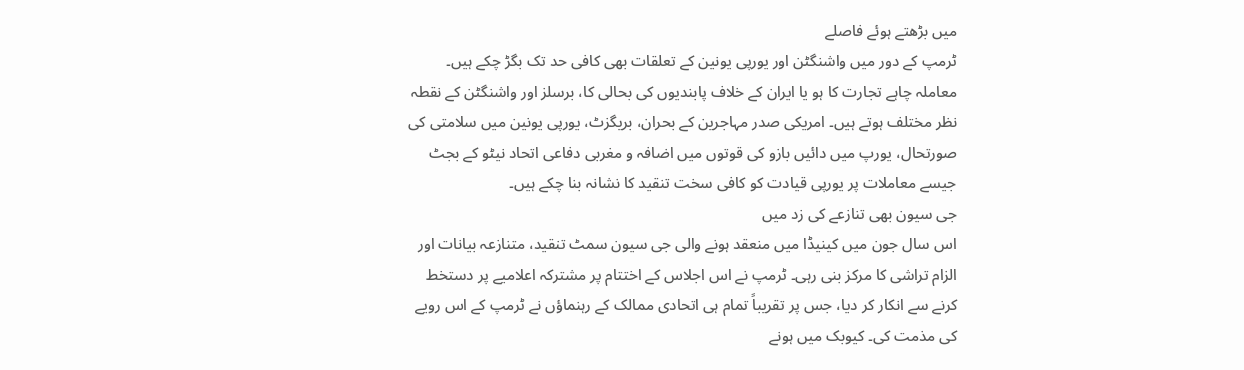ميں بڑھتے ہوئے فاصلے
ٹرمپ کے دور ميں واشنگٹن اور يورپی يونين کے تعلقات بھی کافی حد تک بگڑ چکے ہيں۔ معاملہ چاہے تجارت کا ہو يا ايران کے خلاف پابنديوں کی بحالی کا، برسلز اور واشنگٹن کے نقطہ نظر مختلف ہوتے ہيں۔ امريکی صدر مہاجرين کے بحران، بريگزٹ، يورپی يونين ميں سلامتی کی صورتحال، يورپ ميں دائيں بازو کی قوتوں ميں اضافہ و مغربی دفاعی اتحاد نيٹو کے بجٹ جيسے معاملات پر يورپی قيادت کو کافی سخت تنقيد کا نشانہ بنا چکے ہيں۔
جی سيون بھی تنازعے کی زد ميں
اس سال جون ميں کينيڈا ميں منعقد ہونے والی جی سيون سمٹ تنقيد، متنازعہ بيانات اور الزام تراشی کا مرکز بنی رہی۔ ٹرمپ نے اس اجلاس کے اختتام پر مشترکہ اعلاميے پر دستخط کرنے سے انکار کر ديا، جس پر تقريباً تمام ہی اتحادی ممالک کے رہنماؤں نے ٹرمپ کے اس رويے کی مذمت کی۔ کيوبک ميں ہونے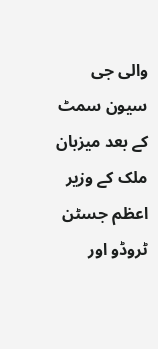والی جی سيون سمٹ کے بعد ميزبان ملک کے وزير اعظم جسٹن ٹروڈو اور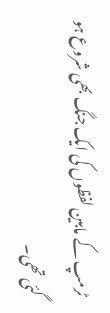ٹرمپ کے مابين لفظوں کی ايک جنگ بھی شروع ہو گئی تھی۔